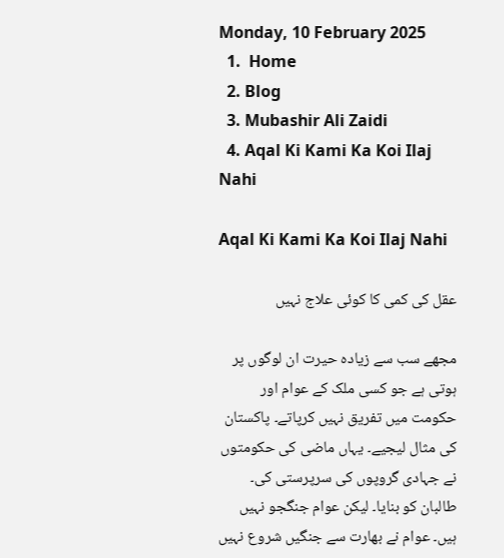Monday, 10 February 2025
  1.  Home
  2. Blog
  3. Mubashir Ali Zaidi
  4. Aqal Ki Kami Ka Koi Ilaj Nahi

Aqal Ki Kami Ka Koi Ilaj Nahi

عقل کی کمی کا کوئی علاج نہیں

مجھے سب سے زیادہ حیرت ان لوگوں پر ہوتی ہے جو کسی ملک کے عوام اور حکومت میں تفریق نہیں کرپاتے۔ پاکستان کی مثال لیجیے۔ یہاں ماضی کی حکومتوں نے جہادی گروپوں کی سرپرستی کی۔ طالبان کو بنایا۔ لیکن عوام جنگجو نہیں ہیں۔ عوام نے بھارت سے جنگیں شروع نہیں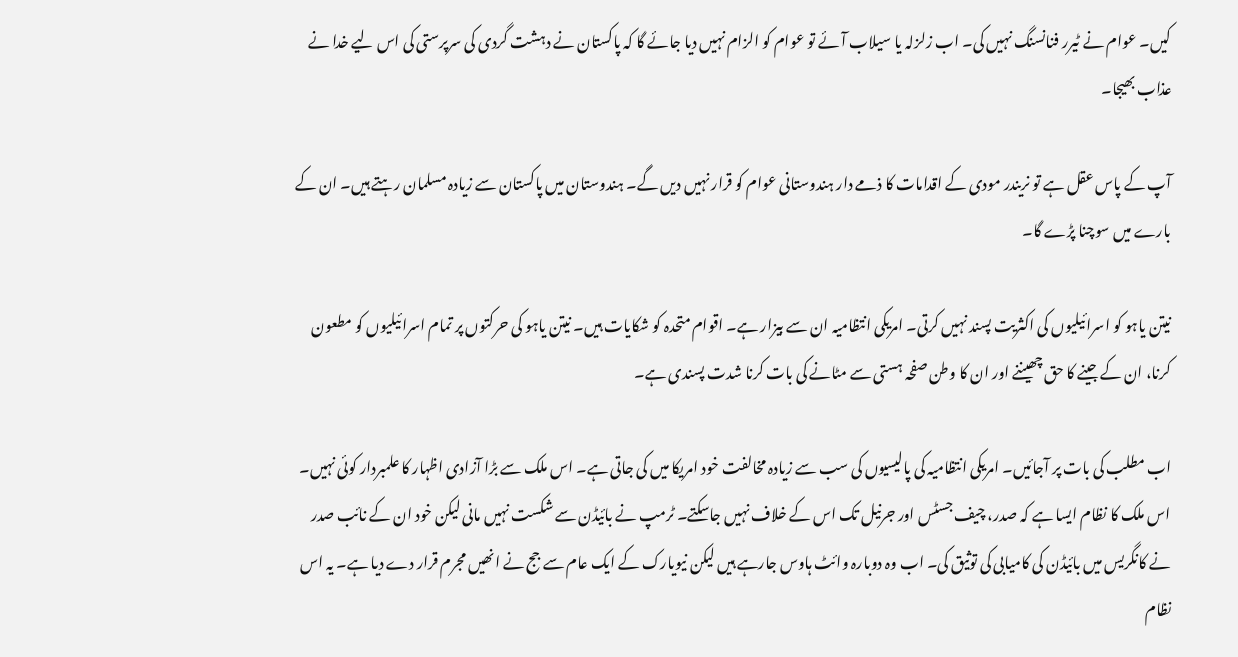کیں۔ عوام نے ٹیرر فنانسنگ نہیں کی۔ اب زلزلہ یا سیلاب آئے تو عوام کو الزام نہیں دیا جائے گا کہ پاکستان نے دہشت گردی کی سرپرستی کی اس لیے خدا نے عذاب بھیجا۔

آپ کے پاس عقل ہے تو نریندر مودی کے اقدامات کا ذمے دار ہندوستانی عوام کو قرار نہیں دیں گے۔ ہندوستان میں پاکستان سے زیادہ مسلمان رہتے ہیں۔ ان کے بارے میں سوچنا پڑے گا۔

نیتن یاہو کو اسرائیلیوں کی اکثریت پسند نہیں کرتی۔ امریکی انتظامیہ ان سے بیزار ہے۔ اقوام متحدہ کو شکایات ہیں۔ نیتن یاہو کی حرکتوں پر تمام اسرائیلیوں کو مطعون کرنا، ان کے جینے کا حق چھیننے اور ان کا وطن صفحہ ہستی سے مٹانے کی بات کرنا شدت پسندی ہے۔

اب مطلب کی بات پر آجائیں۔ امریکی انتظامیہ کی پالیسیوں کی سب سے زیادہ مخالفت خود امریکا میں کی جاتی ہے۔ اس ملک سے بڑا آزادی اظہار کا علمبردار کوئی نہیں۔ اس ملک کا نظام ایسا ہے کہ صدر، چیف جسٹس اور جرنیل تک اس کے خلاف نہیں جاسکتے۔ ٹرمپ نے بائیڈن سے شکست نہیں مانی لیکن خود ان کے نائب صدر نے کانگریس میں بائیڈن کی کامیابی کی توثیق کی۔ اب وہ دوبارہ وائٹ ہاوس جارہے ہیں لیکن نیویارک کے ایک عام سے جج نے انھیں مجرم قرار دے دیا ہے۔ یہ اس نظام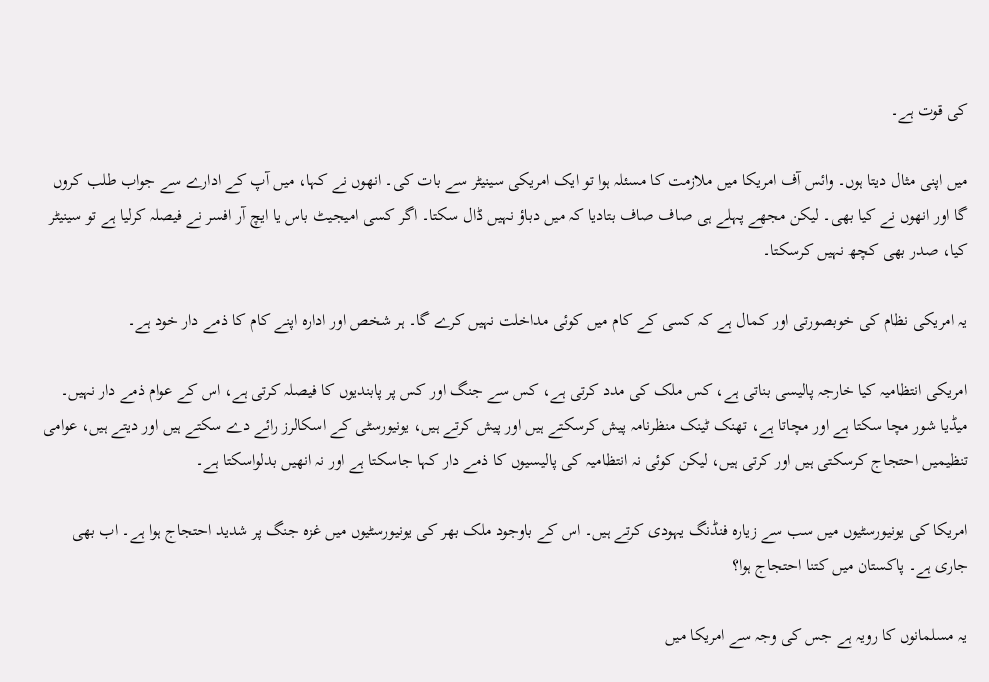کی قوت ہے۔

میں اپنی مثال دیتا ہوں۔ وائس آف امریکا میں ملازمت کا مسئلہ ہوا تو ایک امریکی سینیٹر سے بات کی۔ انھوں نے کہا، میں آپ کے ادارے سے جواب طلب کروں گا اور انھوں نے کیا بھی۔ لیکن مجھے پہلے ہی صاف صاف بتادیا کہ میں دباؤ نہیں ڈال سکتا۔ اگر کسی امیجیٹ باس یا ایچ آر افسر نے فیصلہ کرلیا ہے تو سینیٹر کیا، صدر بھی کچھ نہیں کرسکتا۔

یہ امریکی نظام کی خوبصورتی اور کمال ہے کہ کسی کے کام میں کوئی مداخلت نہیں کرے گا۔ ہر شخص اور ادارہ اپنے کام کا ذمے دار خود ہے۔

امریکی انتظامیہ کیا خارجہ پالیسی بناتی ہے، کس ملک کی مدد کرتی ہے، کس سے جنگ اور کس پر پابندیوں کا فیصلہ کرتی ہے، اس کے عوام ذمے دار نہیں۔ میڈیا شور مچا سکتا ہے اور مچاتا ہے، تھنک ٹینک منظرنامہ پیش کرسکتے ہیں اور پیش کرتے ہیں، یونیورسٹی کے اسکالرز رائے دے سکتے ہیں اور دیتے ہیں، عوامی تنظیمیں احتجاج کرسکتی ہیں اور کرتی ہیں، لیکن کوئی نہ انتظامیہ کی پالیسیوں کا ذمے دار کہا جاسکتا ہے اور نہ انھیں بدلواسکتا ہے۔

امریکا کی یونیورسٹیوں میں سب سے زیارہ فنڈنگ یہودی کرتے ہیں۔ اس کے باوجود ملک بھر کی یونیورسٹیوں میں غزہ جنگ پر شدید احتجاج ہوا ہے۔ اب بھی جاری ہے۔ پاکستان میں کتنا احتجاج ہوا؟

یہ مسلمانوں کا رویہ ہے جس کی وجہ سے امریکا میں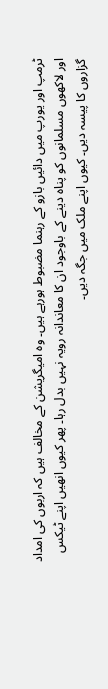ٹرمپ اور یورپ میں دائیں بازو کے رہنما مضبوط ہورہے ہیں۔ وہ امیگریشن کے مخالف ہیں کہ اربوں کی امداد اور لاکھوں مسلمانوں کو پناہ دینے کے باوجود ان کا معاندانہ رویہ نہیں بدل رہا۔ پھر کیوں انھیں اپنے ٹیکس گزاروں کا پیسہ دیں۔ کیوں اپنے ملک میں جگہ دیں۔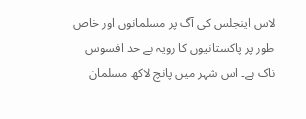لاس اینجلس کی آگ پر مسلمانوں اور خاص طور پر پاکستانیوں کا رویہ بے حد افسوس ناک ہے۔ اس شہر میں پانچ لاکھ مسلمان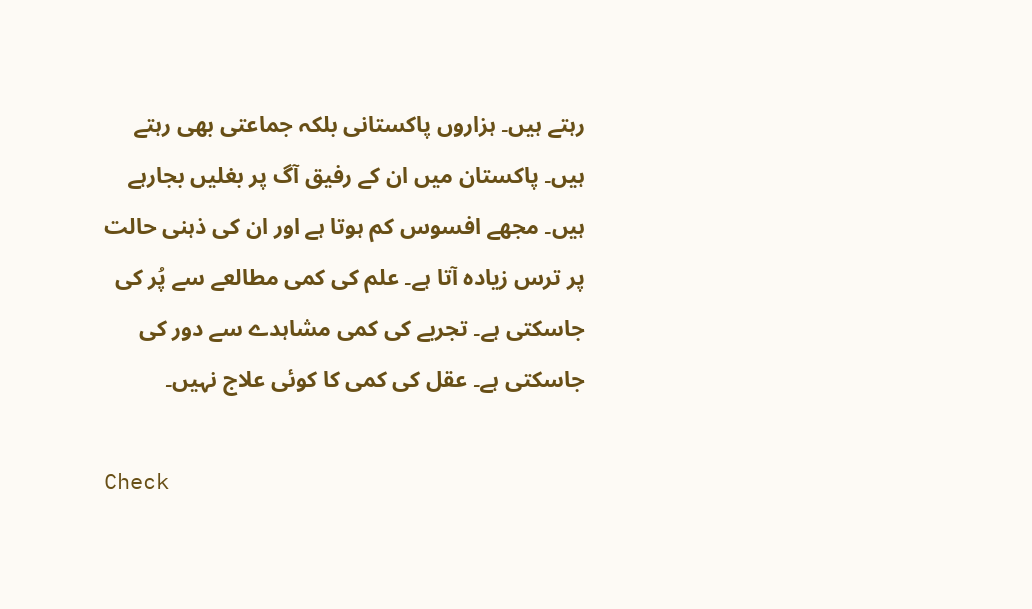رہتے ہیں۔ ہزاروں پاکستانی بلکہ جماعتی بھی رہتے ہیں۔ پاکستان میں ان کے رفیق آگ پر بغلیں بجارہے ہیں۔ مجھے افسوس کم ہوتا ہے اور ان کی ذہنی حالت پر ترس زیادہ آتا ہے۔ علم کی کمی مطالعے سے پُر کی جاسکتی ہے۔ تجربے کی کمی مشاہدے سے دور کی جاسکتی ہے۔ عقل کی کمی کا کوئی علاج نہیں۔

Check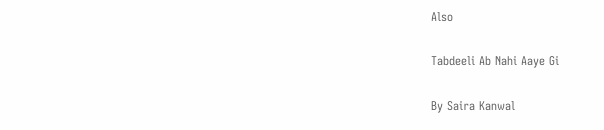Also

Tabdeeli Ab Nahi Aaye Gi

By Saira Kanwal